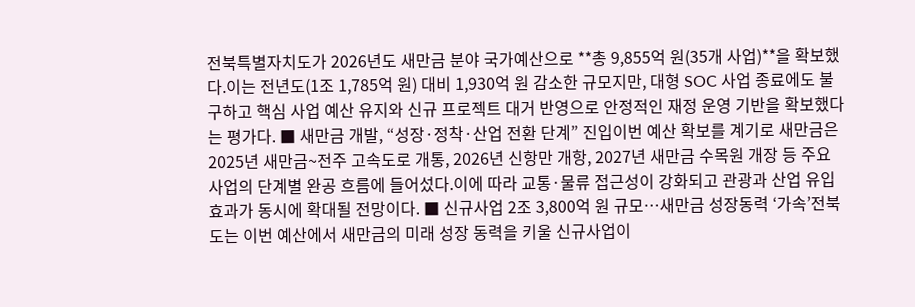전북특별자치도가 2026년도 새만금 분야 국가예산으로 **총 9,855억 원(35개 사업)**을 확보했다.이는 전년도(1조 1,785억 원) 대비 1,930억 원 감소한 규모지만, 대형 SOC 사업 종료에도 불구하고 핵심 사업 예산 유지와 신규 프로젝트 대거 반영으로 안정적인 재정 운영 기반을 확보했다는 평가다. ■ 새만금 개발, “성장·정착·산업 전환 단계” 진입이번 예산 확보를 계기로 새만금은 2025년 새만금~전주 고속도로 개통, 2026년 신항만 개항, 2027년 새만금 수목원 개장 등 주요 사업의 단계별 완공 흐름에 들어섰다.이에 따라 교통·물류 접근성이 강화되고 관광과 산업 유입 효과가 동시에 확대될 전망이다. ■ 신규사업 2조 3,800억 원 규모…새만금 성장동력 ‘가속’전북도는 이번 예산에서 새만금의 미래 성장 동력을 키울 신규사업이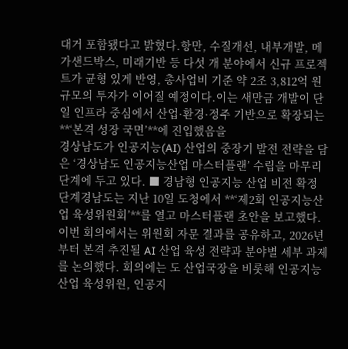대거 포함됐다고 밝혔다.항만, 수질개선, 내부개발, 메가샌드박스, 미래기반 등 다섯 개 분야에서 신규 프로젝트가 균형 있게 반영, 총사업비 기준 약 2조 3,812억 원 규모의 투자가 이어질 예정이다.이는 새만금 개발이 단일 인프라 중심에서 산업·환경·정주 기반으로 확장되는 **‘본격 성장 국면’**에 진입했음을
경상남도가 인공지능(AI) 산업의 중장기 발전 전략을 담은 ‘경상남도 인공지능산업 마스터플랜’ 수립을 마무리 단계에 두고 있다. ■ 경남형 인공지능 산업 비전 확정 단계경남도는 지난 10일 도청에서 **‘제2회 인공지능산업 육성위원회’**를 열고 마스터플랜 초안을 보고했다. 이번 회의에서는 위원회 자문 결과를 공유하고, 2026년부터 본격 추진될 AI 산업 육성 전략과 분야별 세부 과제를 논의했다. 회의에는 도 산업국장을 비롯해 인공지능산업 육성위원, 인공지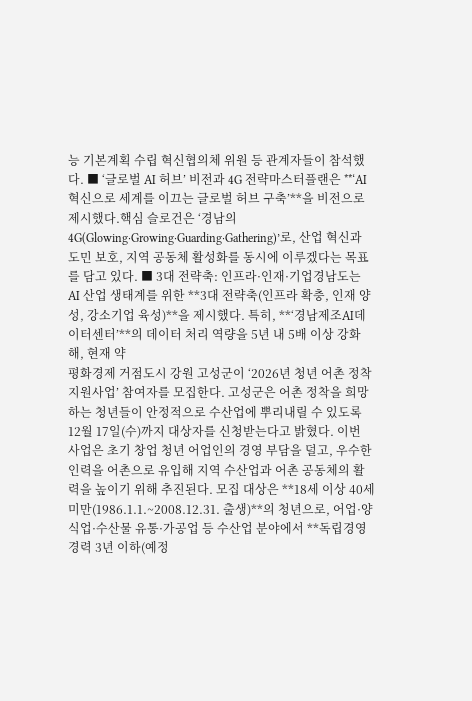능 기본계획 수립 혁신협의체 위원 등 관계자들이 참석했다. ■ ‘글로벌 AI 허브’ 비전과 4G 전략마스터플랜은 **‘AI 혁신으로 세계를 이끄는 글로벌 허브 구축’**을 비전으로 제시했다.핵심 슬로건은 ‘경남의 4G(Glowing·Growing·Guarding·Gathering)’로, 산업 혁신과 도민 보호, 지역 공동체 활성화를 동시에 이루겠다는 목표를 담고 있다. ■ 3대 전략축: 인프라·인재·기업경남도는 AI 산업 생태계를 위한 **3대 전략축(인프라 확충, 인재 양성, 강소기업 육성)**을 제시했다. 특히, **‘경남제조AI데이터센터’**의 데이터 처리 역량을 5년 내 5배 이상 강화해, 현재 약
평화경제 거점도시 강원 고성군이 ‘2026년 청년 어촌 정착지원사업’ 참여자를 모집한다. 고성군은 어촌 정착을 희망하는 청년들이 안정적으로 수산업에 뿌리내릴 수 있도록 12월 17일(수)까지 대상자를 신청받는다고 밝혔다. 이번 사업은 초기 창업 청년 어업인의 경영 부담을 덜고, 우수한 인력을 어촌으로 유입해 지역 수산업과 어촌 공동체의 활력을 높이기 위해 추진된다. 모집 대상은 **18세 이상 40세 미만(1986.1.1.~2008.12.31. 출생)**의 청년으로, 어업·양식업·수산물 유통·가공업 등 수산업 분야에서 **독립경영 경력 3년 이하(예정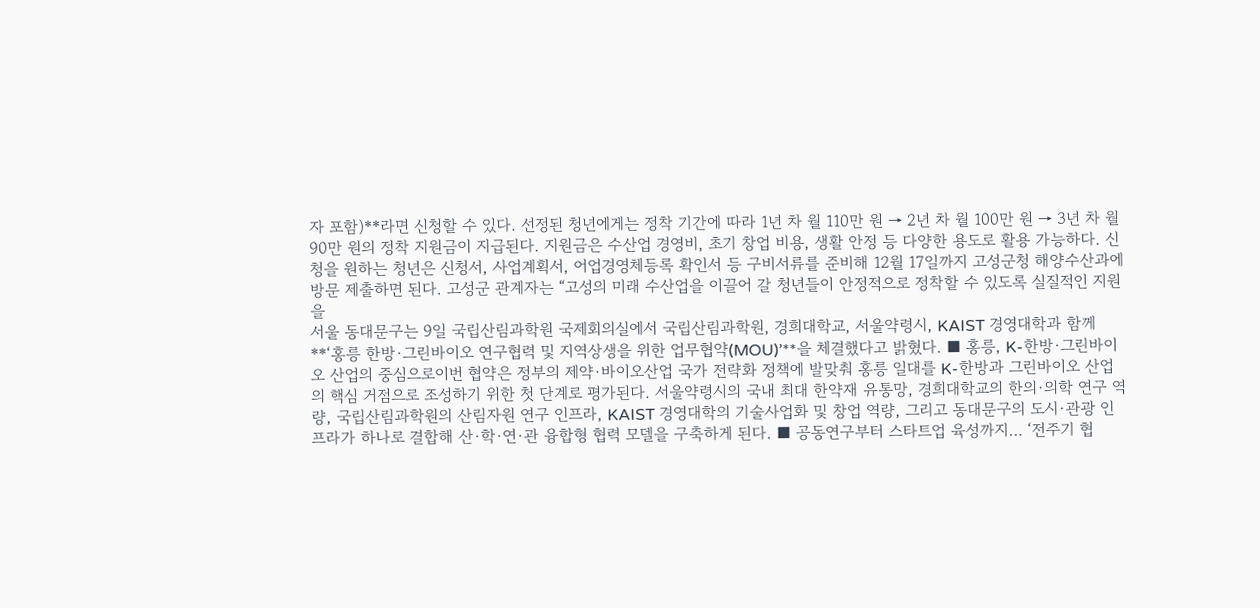자 포함)**라면 신청할 수 있다. 선정된 청년에게는 정착 기간에 따라 1년 차 월 110만 원 → 2년 차 월 100만 원 → 3년 차 월 90만 원의 정착 지원금이 지급된다. 지원금은 수산업 경영비, 초기 창업 비용, 생활 안정 등 다양한 용도로 활용 가능하다. 신청을 원하는 청년은 신청서, 사업계획서, 어업경영체등록 확인서 등 구비서류를 준비해 12월 17일까지 고성군청 해양수산과에 방문 제출하면 된다. 고성군 관계자는 “고성의 미래 수산업을 이끌어 갈 청년들이 안정적으로 정착할 수 있도록 실질적인 지원을
서울 동대문구는 9일 국립산림과학원 국제회의실에서 국립산림과학원, 경희대학교, 서울약령시, KAIST 경영대학과 함께 **‘홍릉 한방·그린바이오 연구협력 및 지역상생을 위한 업무협약(MOU)’**을 체결했다고 밝혔다. ■ 홍릉, K-한방·그린바이오 산업의 중심으로이번 협약은 정부의 제약·바이오산업 국가 전략화 정책에 발맞춰 홍릉 일대를 K-한방과 그린바이오 산업의 핵심 거점으로 조성하기 위한 첫 단계로 평가된다. 서울약령시의 국내 최대 한약재 유통망, 경희대학교의 한의·의학 연구 역량, 국립산림과학원의 산림자원 연구 인프라, KAIST 경영대학의 기술사업화 및 창업 역량, 그리고 동대문구의 도시·관광 인프라가 하나로 결합해 산·학·연·관 융합형 협력 모델을 구축하게 된다. ■ 공동연구부터 스타트업 육성까지… ‘전주기 협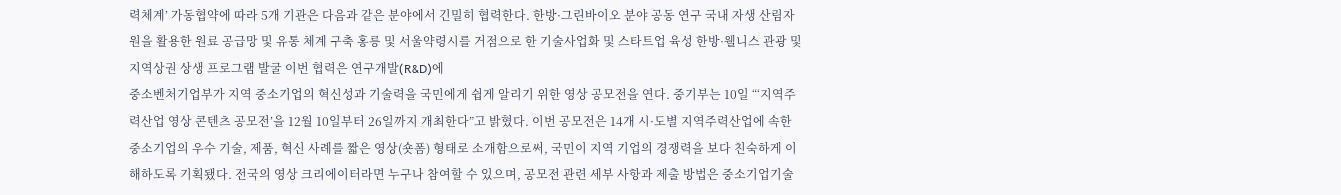력체계’ 가동협약에 따라 5개 기관은 다음과 같은 분야에서 긴밀히 협력한다. 한방·그린바이오 분야 공동 연구 국내 자생 산림자원을 활용한 원료 공급망 및 유통 체계 구축 홍릉 및 서울약령시를 거점으로 한 기술사업화 및 스타트업 육성 한방·웰니스 관광 및 지역상권 상생 프로그램 발굴 이번 협력은 연구개발(R&D)에
중소벤처기업부가 지역 중소기업의 혁신성과 기술력을 국민에게 쉽게 알리기 위한 영상 공모전을 연다. 중기부는 10일 “‘지역주력산업 영상 콘텐츠 공모전’을 12월 10일부터 26일까지 개최한다”고 밝혔다. 이번 공모전은 14개 시·도별 지역주력산업에 속한 중소기업의 우수 기술, 제품, 혁신 사례를 짧은 영상(숏폼) 형태로 소개함으로써, 국민이 지역 기업의 경쟁력을 보다 친숙하게 이해하도록 기획됐다. 전국의 영상 크리에이터라면 누구나 참여할 수 있으며, 공모전 관련 세부 사항과 제출 방법은 중소기업기술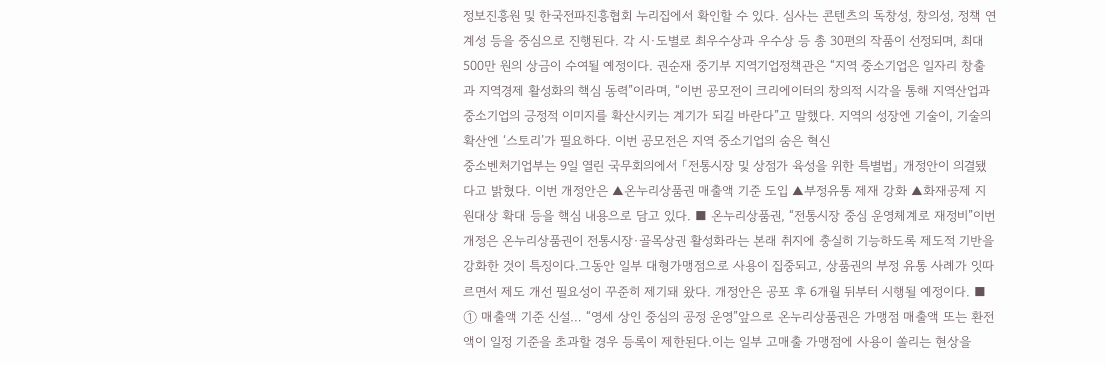정보진흥원 및 한국전파진흥협회 누리집에서 확인할 수 있다. 심사는 콘텐츠의 독창성, 창의성, 정책 연계성 등을 중심으로 진행된다. 각 시·도별로 최우수상과 우수상 등 총 30편의 작품이 선정되며, 최대 500만 원의 상금이 수여될 예정이다. 권순재 중기부 지역기업정책관은 “지역 중소기업은 일자리 창출과 지역경제 활성화의 핵심 동력”이라며, “이번 공모전이 크리에이터의 창의적 시각을 통해 지역산업과 중소기업의 긍정적 이미지를 확산시키는 계기가 되길 바란다”고 말했다. 지역의 성장엔 기술이, 기술의 확산엔 ‘스토리’가 필요하다. 이번 공모전은 지역 중소기업의 숨은 혁신
중소벤처기업부는 9일 열린 국무회의에서 「전통시장 및 상점가 육성을 위한 특별법」 개정안이 의결됐다고 밝혔다. 이번 개정안은 ▲온누리상품권 매출액 기준 도입 ▲부정유통 제재 강화 ▲화재공제 지원대상 확대 등을 핵심 내용으로 담고 있다. ■ 온누리상품권, “전통시장 중심 운영체계로 재정비”이번 개정은 온누리상품권이 전통시장·골목상권 활성화라는 본래 취지에 충실히 기능하도록 제도적 기반을 강화한 것이 특징이다.그동안 일부 대형가맹점으로 사용이 집중되고, 상품권의 부정 유통 사례가 잇따르면서 제도 개선 필요성이 꾸준히 제기돼 왔다. 개정안은 공포 후 6개월 뒤부터 시행될 예정이다. ■ ① 매출액 기준 신설… “영세 상인 중심의 공정 운영”앞으로 온누리상품권은 가맹점 매출액 또는 환전액이 일정 기준을 초과할 경우 등록이 제한된다.이는 일부 고매출 가맹점에 사용이 쏠리는 현상을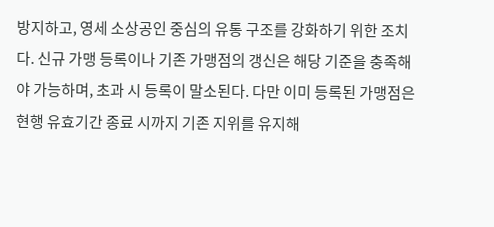방지하고, 영세 소상공인 중심의 유통 구조를 강화하기 위한 조치다. 신규 가맹 등록이나 기존 가맹점의 갱신은 해당 기준을 충족해야 가능하며, 초과 시 등록이 말소된다. 다만 이미 등록된 가맹점은 현행 유효기간 종료 시까지 기존 지위를 유지해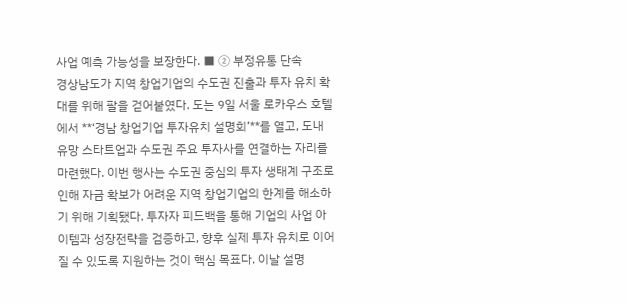사업 예측 가능성을 보장한다. ■ ② 부정유통 단속
경상남도가 지역 창업기업의 수도권 진출과 투자 유치 확대를 위해 팔을 걷어붙였다. 도는 9일 서울 로카우스 호텔에서 **‘경남 창업기업 투자유치 설명회’**를 열고, 도내 유망 스타트업과 수도권 주요 투자사를 연결하는 자리를 마련했다. 이번 행사는 수도권 중심의 투자 생태계 구조로 인해 자금 확보가 어려운 지역 창업기업의 한계를 해소하기 위해 기획됐다. 투자자 피드백을 통해 기업의 사업 아이템과 성장전략을 검증하고, 향후 실제 투자 유치로 이어질 수 있도록 지원하는 것이 핵심 목표다. 이날 설명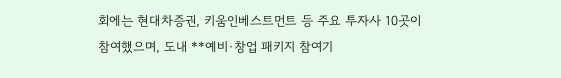회에는 현대차증권, 키움인베스트먼트 등 주요 투자사 10곳이 참여했으며, 도내 **예비·창업 패키지 참여기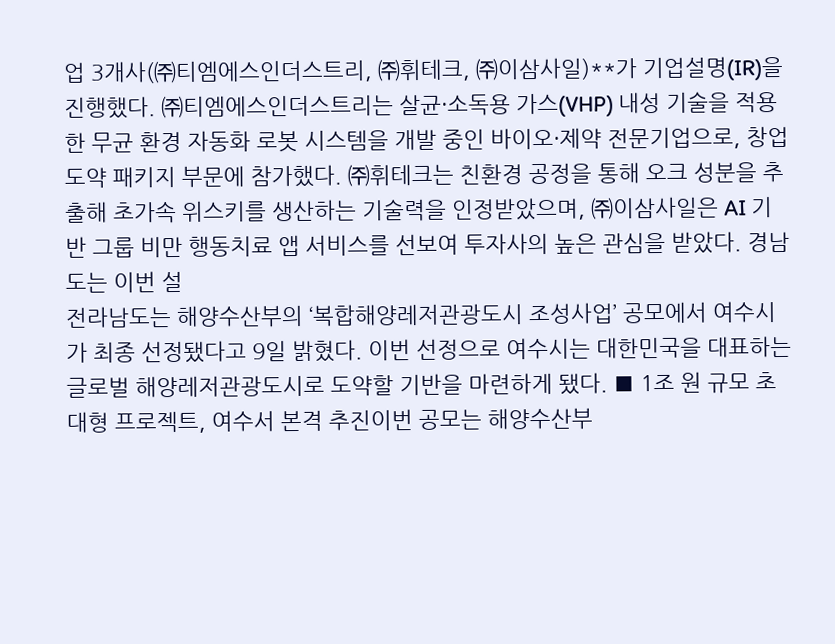업 3개사(㈜티엠에스인더스트리, ㈜휘테크, ㈜이삼사일)**가 기업설명(IR)을 진행했다. ㈜티엠에스인더스트리는 살균·소독용 가스(VHP) 내성 기술을 적용한 무균 환경 자동화 로봇 시스템을 개발 중인 바이오·제약 전문기업으로, 창업도약 패키지 부문에 참가했다. ㈜휘테크는 친환경 공정을 통해 오크 성분을 추출해 초가속 위스키를 생산하는 기술력을 인정받았으며, ㈜이삼사일은 AI 기반 그룹 비만 행동치료 앱 서비스를 선보여 투자사의 높은 관심을 받았다. 경남도는 이번 설
전라남도는 해양수산부의 ‘복합해양레저관광도시 조성사업’ 공모에서 여수시가 최종 선정됐다고 9일 밝혔다. 이번 선정으로 여수시는 대한민국을 대표하는 글로벌 해양레저관광도시로 도약할 기반을 마련하게 됐다. ■ 1조 원 규모 초대형 프로젝트, 여수서 본격 추진이번 공모는 해양수산부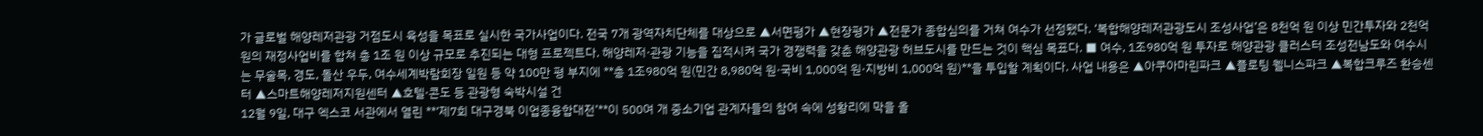가 글로벌 해양레저관광 거점도시 육성을 목표로 실시한 국가사업이다. 전국 7개 광역자치단체를 대상으로 ▲서면평가 ▲현장평가 ▲전문가 종합심의를 거쳐 여수가 선정됐다. ‘복합해양레저관광도시 조성사업’은 8천억 원 이상 민간투자와 2천억 원의 재정사업비를 합쳐 총 1조 원 이상 규모로 추진되는 대형 프로젝트다. 해양레저·관광 기능을 집적시켜 국가 경쟁력을 갖춘 해양관광 허브도시를 만드는 것이 핵심 목표다. ■ 여수, 1조980억 원 투자로 해양관광 클러스터 조성전남도와 여수시는 무술목, 경도, 돌산 우두, 여수세계박람회장 일원 등 약 100만 평 부지에 **총 1조980억 원(민간 8,980억 원·국비 1,000억 원·지방비 1,000억 원)**을 투입할 계획이다. 사업 내용은 ▲아쿠아마린파크 ▲플로팅 웰니스파크 ▲복합크루즈 환승센터 ▲스마트해양레저지원센터 ▲호텔·콘도 등 관광형 숙박시설 건
12월 9일, 대구 엑스코 서관에서 열린 **‘제7회 대구경북 이업종융합대전’**이 500여 개 중소기업 관계자들의 참여 속에 성황리에 막을 올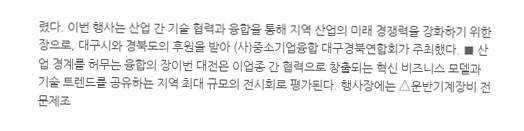렸다. 이번 행사는 산업 간 기술 협력과 융합을 통해 지역 산업의 미래 경쟁력을 강화하기 위한 장으로, 대구시와 경북도의 후원을 받아 (사)중소기업융합 대구경북연합회가 주최했다. ■ 산업 경계를 허무는 융합의 장이번 대전은 이업종 간 협력으로 창출되는 혁신 비즈니스 모델과 기술 트렌드를 공유하는 지역 최대 규모의 전시회로 평가된다. 행사장에는 △운반기계장비 전문제조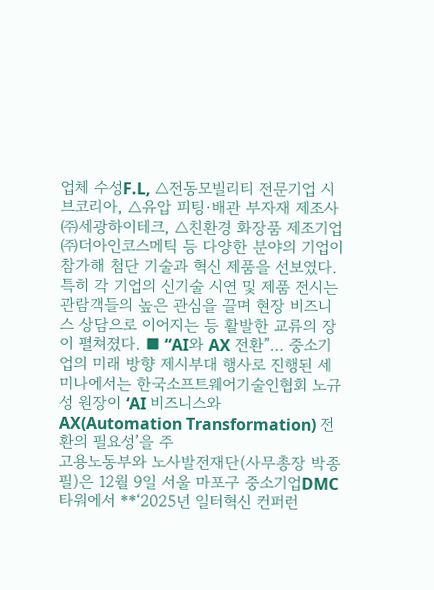업체 수성F.L, △전동모빌리티 전문기업 시브코리아, △유압 피팅·배관 부자재 제조사 ㈜세광하이테크, △친환경 화장품 제조기업 ㈜더아인코스메틱 등 다양한 분야의 기업이 참가해 첨단 기술과 혁신 제품을 선보였다. 특히 각 기업의 신기술 시연 및 제품 전시는 관람객들의 높은 관심을 끌며 현장 비즈니스 상담으로 이어지는 등 활발한 교류의 장이 펼쳐졌다. ■ “AI와 AX 전환”… 중소기업의 미래 방향 제시부대 행사로 진행된 세미나에서는 한국소프트웨어기술인협회 노규성 원장이 ‘AI 비즈니스와 AX(Automation Transformation) 전환의 필요성’을 주
고용노동부와 노사발전재단(사무총장 박종필)은 12월 9일 서울 마포구 중소기업DMC타워에서 **‘2025년 일터혁신 컨퍼런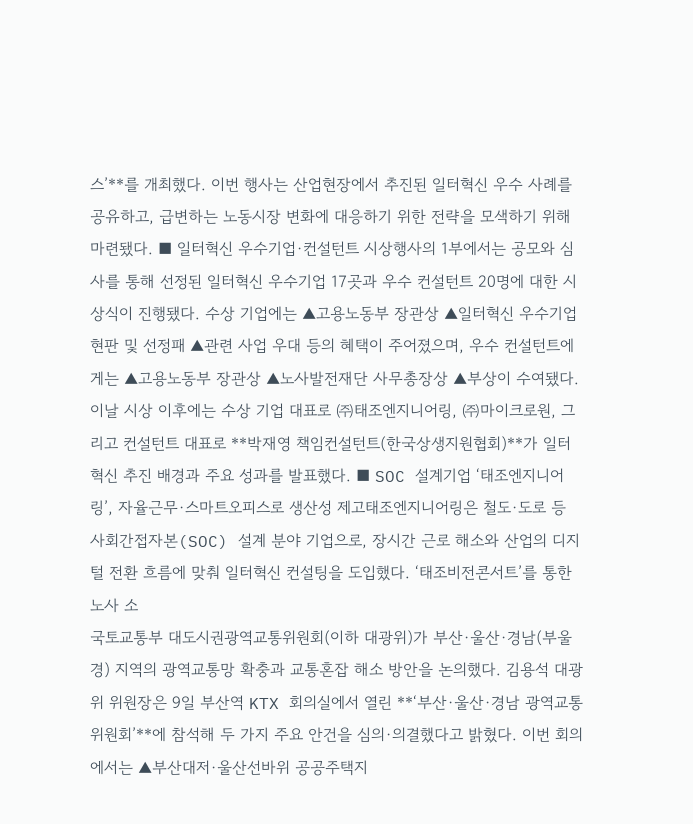스’**를 개최했다. 이번 행사는 산업현장에서 추진된 일터혁신 우수 사례를 공유하고, 급변하는 노동시장 변화에 대응하기 위한 전략을 모색하기 위해 마련됐다. ■ 일터혁신 우수기업·컨설턴트 시상행사의 1부에서는 공모와 심사를 통해 선정된 일터혁신 우수기업 17곳과 우수 컨설턴트 20명에 대한 시상식이 진행됐다. 수상 기업에는 ▲고용노동부 장관상 ▲일터혁신 우수기업 현판 및 선정패 ▲관련 사업 우대 등의 혜택이 주어졌으며, 우수 컨설턴트에게는 ▲고용노동부 장관상 ▲노사발전재단 사무총장상 ▲부상이 수여됐다. 이날 시상 이후에는 수상 기업 대표로 ㈜태조엔지니어링, ㈜마이크로원, 그리고 컨설턴트 대표로 **박재영 책임컨설턴트(한국상생지원협회)**가 일터혁신 추진 배경과 주요 성과를 발표했다. ■ SOC 설계기업 ‘태조엔지니어링’, 자율근무·스마트오피스로 생산성 제고태조엔지니어링은 철도·도로 등 사회간접자본(SOC) 설계 분야 기업으로, 장시간 근로 해소와 산업의 디지털 전환 흐름에 맞춰 일터혁신 컨설팅을 도입했다. ‘태조비전콘서트’를 통한 노사 소
국토교통부 대도시권광역교통위원회(이하 대광위)가 부산·울산·경남(부울경) 지역의 광역교통망 확충과 교통혼잡 해소 방안을 논의했다. 김용석 대광위 위원장은 9일 부산역 KTX 회의실에서 열린 **‘부산·울산·경남 광역교통위원회’**에 참석해 두 가지 주요 안건을 심의·의결했다고 밝혔다. 이번 회의에서는 ▲부산대저·울산선바위 공공주택지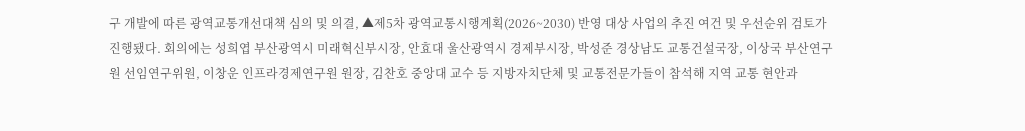구 개발에 따른 광역교통개선대책 심의 및 의결, ▲제5차 광역교통시행계획(2026~2030) 반영 대상 사업의 추진 여건 및 우선순위 검토가 진행됐다. 회의에는 성희엽 부산광역시 미래혁신부시장, 안효대 울산광역시 경제부시장, 박성준 경상남도 교통건설국장, 이상국 부산연구원 선임연구위원, 이창운 인프라경제연구원 원장, 김찬호 중앙대 교수 등 지방자치단체 및 교통전문가들이 참석해 지역 교통 현안과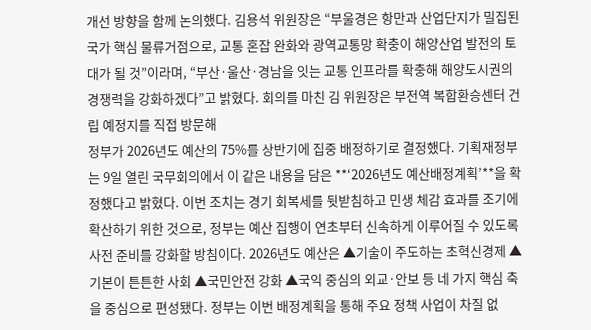개선 방향을 함께 논의했다. 김용석 위원장은 “부울경은 항만과 산업단지가 밀집된 국가 핵심 물류거점으로, 교통 혼잡 완화와 광역교통망 확충이 해양산업 발전의 토대가 될 것”이라며, “부산·울산·경남을 잇는 교통 인프라를 확충해 해양도시권의 경쟁력을 강화하겠다”고 밝혔다. 회의를 마친 김 위원장은 부전역 복합환승센터 건립 예정지를 직접 방문해
정부가 2026년도 예산의 75%를 상반기에 집중 배정하기로 결정했다. 기획재정부는 9일 열린 국무회의에서 이 같은 내용을 담은 **‘2026년도 예산배정계획’**을 확정했다고 밝혔다. 이번 조치는 경기 회복세를 뒷받침하고 민생 체감 효과를 조기에 확산하기 위한 것으로, 정부는 예산 집행이 연초부터 신속하게 이루어질 수 있도록 사전 준비를 강화할 방침이다. 2026년도 예산은 ▲기술이 주도하는 초혁신경제 ▲기본이 튼튼한 사회 ▲국민안전 강화 ▲국익 중심의 외교·안보 등 네 가지 핵심 축을 중심으로 편성됐다. 정부는 이번 배정계획을 통해 주요 정책 사업이 차질 없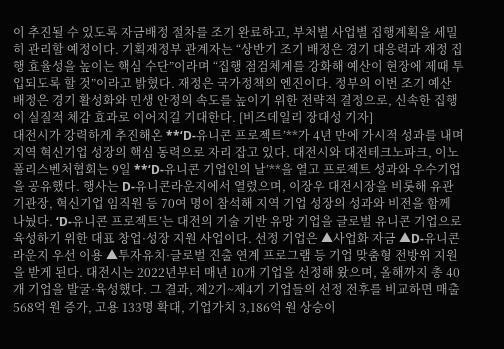이 추진될 수 있도록 자금배정 절차를 조기 완료하고, 부처별 사업별 집행계획을 세밀히 관리할 예정이다. 기획재정부 관계자는 “상반기 조기 배정은 경기 대응력과 재정 집행 효율성을 높이는 핵심 수단”이라며 “집행 점검체계를 강화해 예산이 현장에 제때 투입되도록 할 것”이라고 밝혔다. 재정은 국가정책의 엔진이다. 정부의 이번 조기 예산 배정은 경기 활성화와 민생 안정의 속도를 높이기 위한 전략적 결정으로, 신속한 집행이 실질적 체감 효과로 이어지길 기대한다. [비즈데일리 장대성 기자]
대전시가 강력하게 추진해온 **‘D-유니콘 프로젝트’**가 4년 만에 가시적 성과를 내며 지역 혁신기업 성장의 핵심 동력으로 자리 잡고 있다. 대전시와 대전테크노파크, 이노폴리스벤처협회는 9일 **‘D-유니콘 기업인의 날’**을 열고 프로젝트 성과와 우수기업을 공유했다. 행사는 D-유니콘라운지에서 열렸으며, 이장우 대전시장을 비롯해 유관기관장, 혁신기업 임직원 등 70여 명이 참석해 지역 기업 성장의 성과와 비전을 함께 나눴다. ‘D-유니콘 프로젝트’는 대전의 기술 기반 유망 기업을 글로벌 유니콘 기업으로 육성하기 위한 대표 창업·성장 지원 사업이다. 선정 기업은 ▲사업화 자금 ▲D-유니콘라운지 우선 이용 ▲투자유치·글로벌 진출 연계 프로그램 등 기업 맞춤형 전방위 지원을 받게 된다. 대전시는 2022년부터 매년 10개 기업을 선정해 왔으며, 올해까지 총 40개 기업을 발굴·육성했다. 그 결과, 제2기~제4기 기업들의 선정 전후를 비교하면 매출 568억 원 증가, 고용 133명 확대, 기업가치 3,186억 원 상승이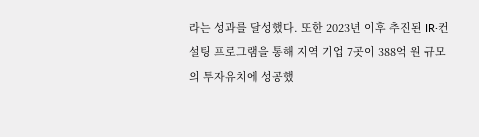라는 성과를 달성했다. 또한 2023년 이후 추진된 IR·컨설팅 프로그램을 통해 지역 기업 7곳이 388억 원 규모의 투자유치에 성공했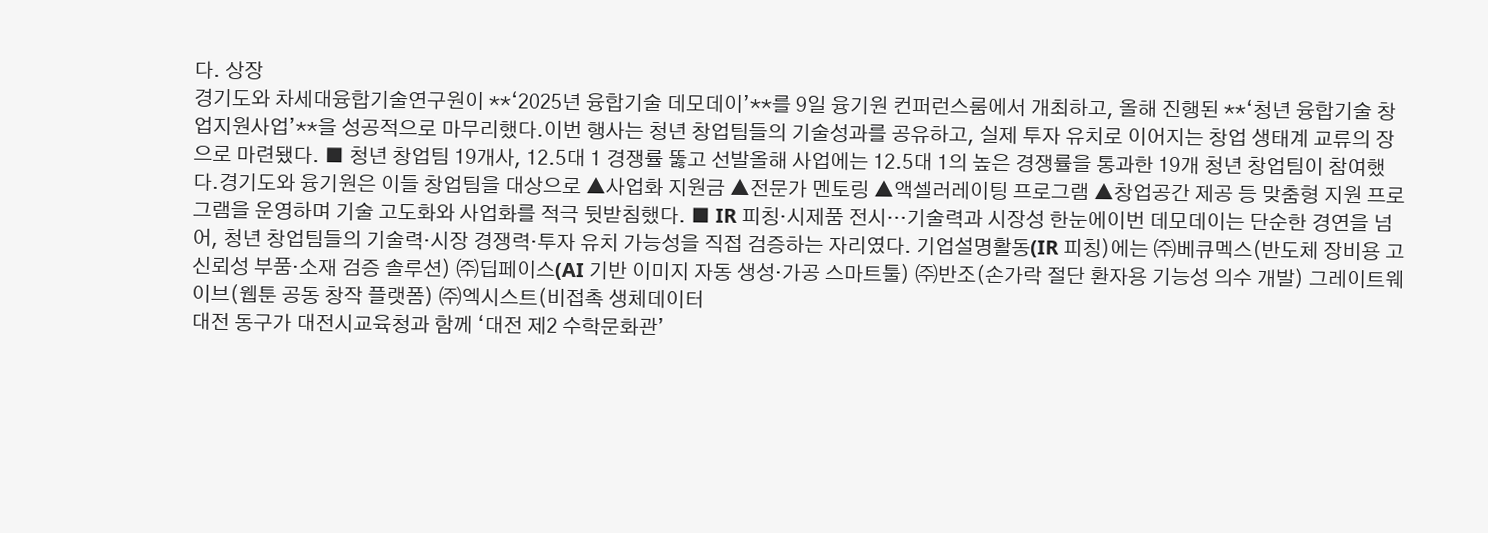다. 상장
경기도와 차세대융합기술연구원이 **‘2025년 융합기술 데모데이’**를 9일 융기원 컨퍼런스룸에서 개최하고, 올해 진행된 **‘청년 융합기술 창업지원사업’**을 성공적으로 마무리했다.이번 행사는 청년 창업팀들의 기술성과를 공유하고, 실제 투자 유치로 이어지는 창업 생태계 교류의 장으로 마련됐다. ■ 청년 창업팀 19개사, 12.5대 1 경쟁률 뚫고 선발올해 사업에는 12.5대 1의 높은 경쟁률을 통과한 19개 청년 창업팀이 참여했다.경기도와 융기원은 이들 창업팀을 대상으로 ▲사업화 지원금 ▲전문가 멘토링 ▲액셀러레이팅 프로그램 ▲창업공간 제공 등 맞춤형 지원 프로그램을 운영하며 기술 고도화와 사업화를 적극 뒷받침했다. ■ IR 피칭·시제품 전시…기술력과 시장성 한눈에이번 데모데이는 단순한 경연을 넘어, 청년 창업팀들의 기술력·시장 경쟁력·투자 유치 가능성을 직접 검증하는 자리였다. 기업설명활동(IR 피칭)에는 ㈜베큐멕스(반도체 장비용 고신뢰성 부품·소재 검증 솔루션) ㈜딥페이스(AI 기반 이미지 자동 생성·가공 스마트툴) ㈜반조(손가락 절단 환자용 기능성 의수 개발) 그레이트웨이브(웹툰 공동 창작 플랫폼) ㈜엑시스트(비접촉 생체데이터
대전 동구가 대전시교육청과 함께 ‘대전 제2 수학문화관’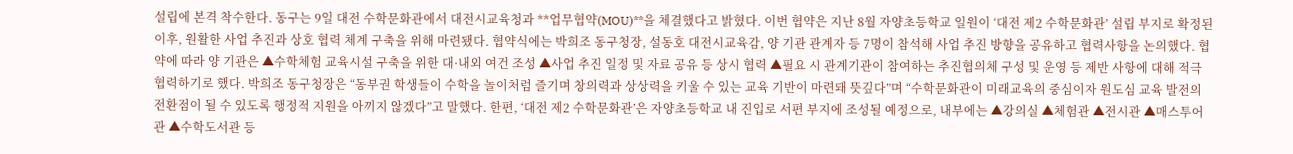설립에 본격 착수한다. 동구는 9일 대전 수학문화관에서 대전시교육청과 **업무협약(MOU)**을 체결했다고 밝혔다. 이번 협약은 지난 8월 자양초등학교 일원이 ‘대전 제2 수학문화관’ 설립 부지로 확정된 이후, 원활한 사업 추진과 상호 협력 체계 구축을 위해 마련됐다. 협약식에는 박희조 동구청장, 설동호 대전시교육감, 양 기관 관계자 등 7명이 참석해 사업 추진 방향을 공유하고 협력사항을 논의했다. 협약에 따라 양 기관은 ▲수학체험 교육시설 구축을 위한 대·내외 여건 조성 ▲사업 추진 일정 및 자료 공유 등 상시 협력 ▲필요 시 관계기관이 참여하는 추진협의체 구성 및 운영 등 제반 사항에 대해 적극 협력하기로 했다. 박희조 동구청장은 “동부권 학생들이 수학을 놀이처럼 즐기며 창의력과 상상력을 키울 수 있는 교육 기반이 마련돼 뜻깊다”며 “수학문화관이 미래교육의 중심이자 원도심 교육 발전의 전환점이 될 수 있도록 행정적 지원을 아끼지 않겠다”고 말했다. 한편, ‘대전 제2 수학문화관’은 자양초등학교 내 진입로 서편 부지에 조성될 예정으로, 내부에는 ▲강의실 ▲체험관 ▲전시관 ▲매스투어관 ▲수학도서관 등